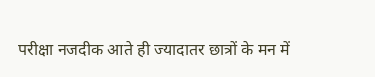परीक्षा नजदीक आते ही ज्यादातर छात्रों के मन में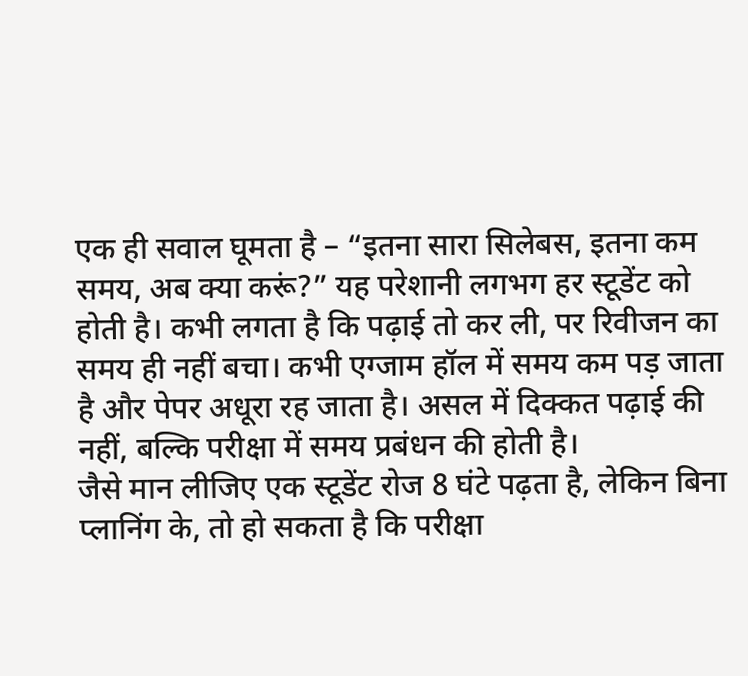एक ही सवाल घूमता है – “इतना सारा सिलेबस, इतना कम समय, अब क्या करूं?” यह परेशानी लगभग हर स्टूडेंट को होती है। कभी लगता है कि पढ़ाई तो कर ली, पर रिवीजन का समय ही नहीं बचा। कभी एग्जाम हॉल में समय कम पड़ जाता है और पेपर अधूरा रह जाता है। असल में दिक्कत पढ़ाई की नहीं, बल्कि परीक्षा में समय प्रबंधन की होती है।
जैसे मान लीजिए एक स्टूडेंट रोज 8 घंटे पढ़ता है, लेकिन बिना प्लानिंग के, तो हो सकता है कि परीक्षा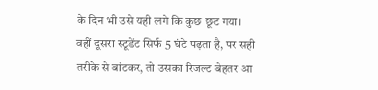के दिन भी उसे यही लगे कि कुछ छूट गया। वहीं दूसरा स्टूडेंट सिर्फ 5 घंटे पढ़ता है, पर सही तरीके से बांटकर, तो उसका रिजल्ट बेहतर आ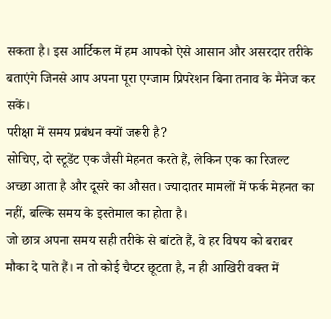सकता है। इस आर्टिकल में हम आपको ऐसे आसान और असरदार तरीके बताएंगे जिनसे आप अपना पूरा एग्जाम प्रिपरेशन बिना तनाव के मैनेज कर सकें।
परीक्षा में समय प्रबंधन क्यों जरूरी है?
सोचिए, दो स्टूडेंट एक जैसी मेहनत करते हैं, लेकिन एक का रिजल्ट अच्छा आता है और दूसरे का औसत। ज्यादातर मामलों में फर्क मेहनत का नहीं, बल्कि समय के इस्तेमाल का होता है।
जो छात्र अपना समय सही तरीके से बांटते हैं, वे हर विषय को बराबर मौका दे पाते हैं। न तो कोई चैप्टर छूटता है, न ही आखिरी वक्त में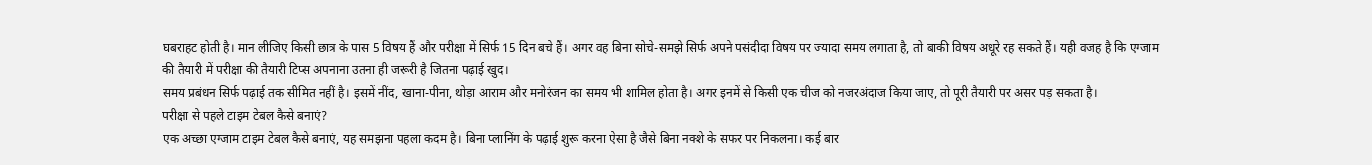घबराहट होती है। मान लीजिए किसी छात्र के पास 5 विषय हैं और परीक्षा में सिर्फ 15 दिन बचे हैं। अगर वह बिना सोचे-समझे सिर्फ अपने पसंदीदा विषय पर ज्यादा समय लगाता है, तो बाकी विषय अधूरे रह सकते हैं। यही वजह है कि एग्जाम की तैयारी में परीक्षा की तैयारी टिप्स अपनाना उतना ही जरूरी है जितना पढ़ाई खुद।
समय प्रबंधन सिर्फ पढ़ाई तक सीमित नहीं है। इसमें नींद, खाना-पीना, थोड़ा आराम और मनोरंजन का समय भी शामिल होता है। अगर इनमें से किसी एक चीज को नजरअंदाज किया जाए, तो पूरी तैयारी पर असर पड़ सकता है।
परीक्षा से पहले टाइम टेबल कैसे बनाएं?
एक अच्छा एग्जाम टाइम टेबल कैसे बनाएं, यह समझना पहला कदम है। बिना प्लानिंग के पढ़ाई शुरू करना ऐसा है जैसे बिना नक्शे के सफर पर निकलना। कई बार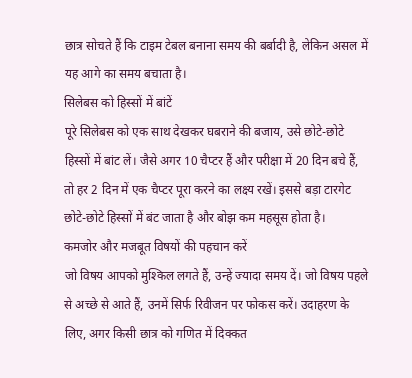छात्र सोचते हैं कि टाइम टेबल बनाना समय की बर्बादी है, लेकिन असल में यह आगे का समय बचाता है।
सिलेबस को हिस्सों में बांटें
पूरे सिलेबस को एक साथ देखकर घबराने की बजाय, उसे छोटे-छोटे हिस्सों में बांट लें। जैसे अगर 10 चैप्टर हैं और परीक्षा में 20 दिन बचे हैं, तो हर 2 दिन में एक चैप्टर पूरा करने का लक्ष्य रखें। इससे बड़ा टारगेट छोटे-छोटे हिस्सों में बंट जाता है और बोझ कम महसूस होता है।
कमजोर और मजबूत विषयों की पहचान करें
जो विषय आपको मुश्किल लगते हैं, उन्हें ज्यादा समय दें। जो विषय पहले से अच्छे से आते हैं, उनमें सिर्फ रिवीजन पर फोकस करें। उदाहरण के लिए, अगर किसी छात्र को गणित में दिक्कत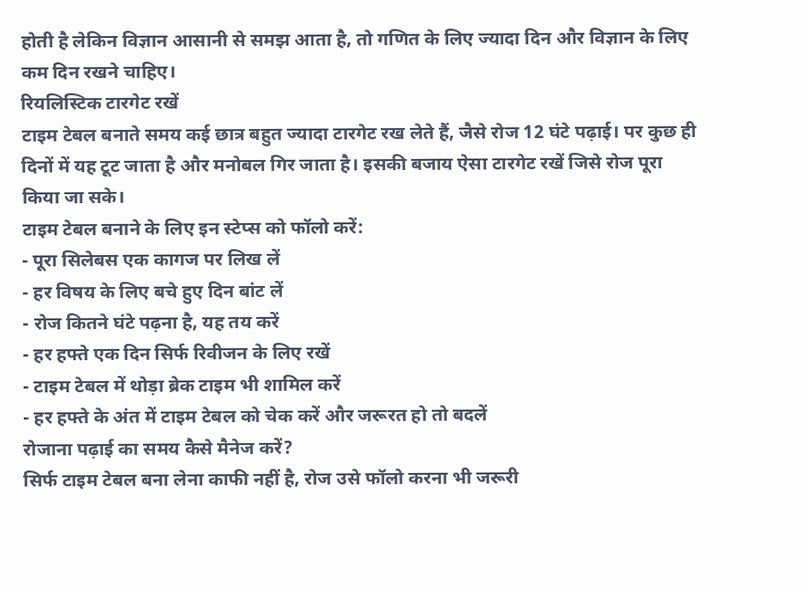होती है लेकिन विज्ञान आसानी से समझ आता है, तो गणित के लिए ज्यादा दिन और विज्ञान के लिए कम दिन रखने चाहिए।
रियलिस्टिक टारगेट रखें
टाइम टेबल बनाते समय कई छात्र बहुत ज्यादा टारगेट रख लेते हैं, जैसे रोज 12 घंटे पढ़ाई। पर कुछ ही दिनों में यह टूट जाता है और मनोबल गिर जाता है। इसकी बजाय ऐसा टारगेट रखें जिसे रोज पूरा किया जा सके।
टाइम टेबल बनाने के लिए इन स्टेप्स को फॉलो करें:
- पूरा सिलेबस एक कागज पर लिख लें
- हर विषय के लिए बचे हुए दिन बांट लें
- रोज कितने घंटे पढ़ना है, यह तय करें
- हर हफ्ते एक दिन सिर्फ रिवीजन के लिए रखें
- टाइम टेबल में थोड़ा ब्रेक टाइम भी शामिल करें
- हर हफ्ते के अंत में टाइम टेबल को चेक करें और जरूरत हो तो बदलें
रोजाना पढ़ाई का समय कैसे मैनेज करें?
सिर्फ टाइम टेबल बना लेना काफी नहीं है, रोज उसे फॉलो करना भी जरूरी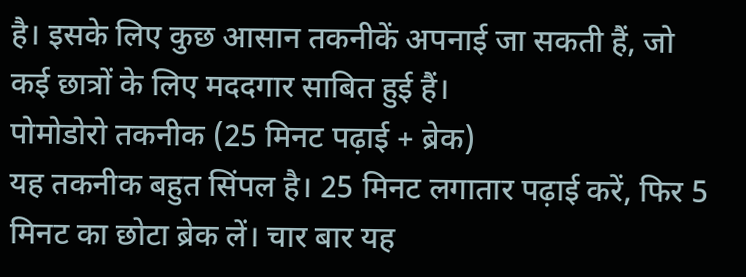है। इसके लिए कुछ आसान तकनीकें अपनाई जा सकती हैं, जो कई छात्रों के लिए मददगार साबित हुई हैं।
पोमोडोरो तकनीक (25 मिनट पढ़ाई + ब्रेक)
यह तकनीक बहुत सिंपल है। 25 मिनट लगातार पढ़ाई करें, फिर 5 मिनट का छोटा ब्रेक लें। चार बार यह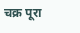चक्र पूरा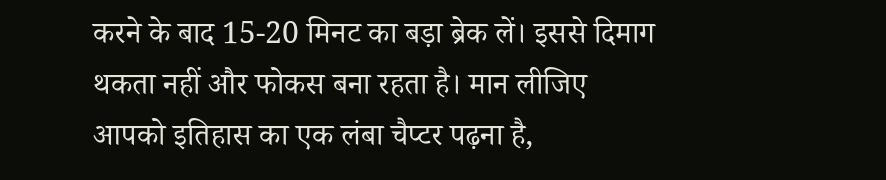करने के बाद 15-20 मिनट का बड़ा ब्रेक लें। इससे दिमाग थकता नहीं और फोकस बना रहता है। मान लीजिए आपको इतिहास का एक लंबा चैप्टर पढ़ना है,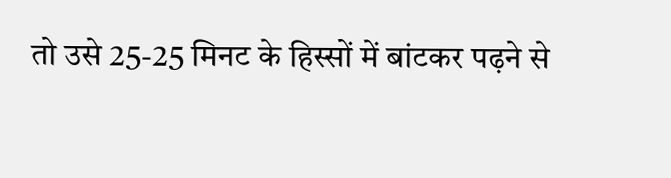तो उसे 25-25 मिनट के हिस्सों में बांटकर पढ़ने से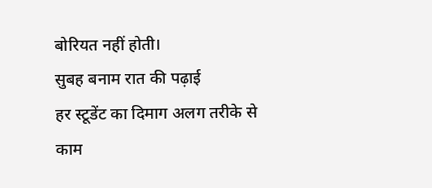बोरियत नहीं होती।
सुबह बनाम रात की पढ़ाई
हर स्टूडेंट का दिमाग अलग तरीके से काम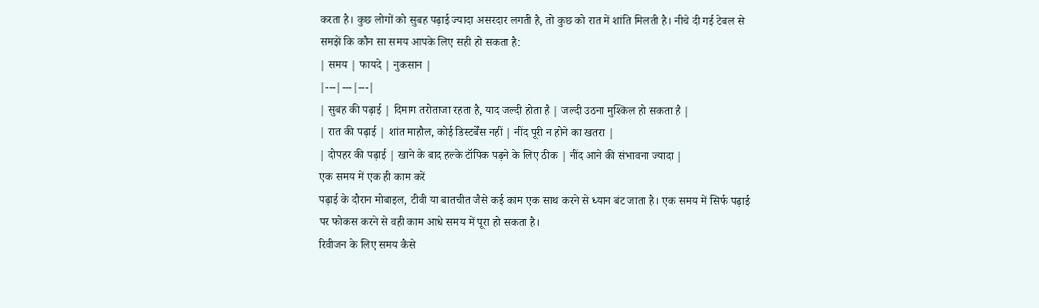करता है। कुछ लोगों को सुबह पढ़ाई ज्यादा असरदार लगती है, तो कुछ को रात में शांति मिलती है। नीचे दी गई टेबल से समझें कि कौन सा समय आपके लिए सही हो सकता है:
| समय | फायदे | नुकसान |
|---|---|---|
| सुबह की पढ़ाई | दिमाग तरोताजा रहता है, याद जल्दी होता है | जल्दी उठना मुश्किल हो सकता है |
| रात की पढ़ाई | शांत माहौल, कोई डिस्टर्बेंस नहीं | नींद पूरी न होने का खतरा |
| दोपहर की पढ़ाई | खाने के बाद हल्के टॉपिक पढ़ने के लिए ठीक | नींद आने की संभावना ज्यादा |
एक समय में एक ही काम करें
पढ़ाई के दौरान मोबाइल, टीवी या बातचीत जैसे कई काम एक साथ करने से ध्यान बंट जाता है। एक समय में सिर्फ पढ़ाई पर फोकस करने से वही काम आधे समय में पूरा हो सकता है।
रिवीजन के लिए समय कैसे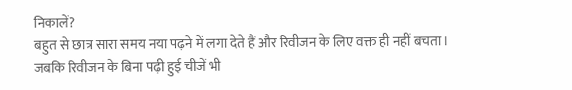निकालें?
बहुत से छात्र सारा समय नया पढ़ने में लगा देते हैं और रिवीजन के लिए वक्त ही नहीं बचता। जबकि रिवीजन के बिना पढ़ी हुई चीजें भी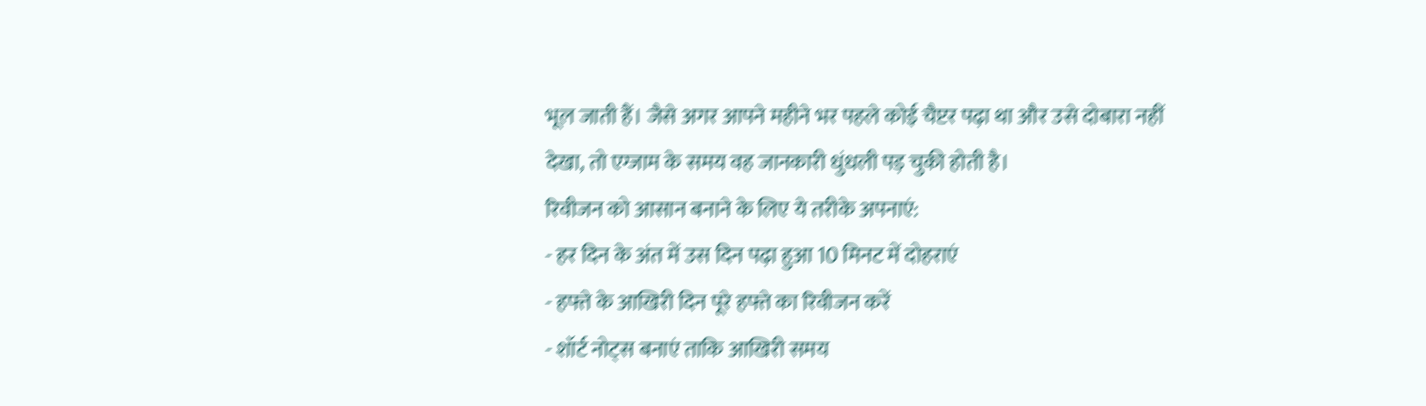भूल जाती हैं। जैसे अगर आपने महीने भर पहले कोई चैप्टर पढ़ा था और उसे दोबारा नहीं देखा, तो एग्जाम के समय वह जानकारी धुंधली पड़ चुकी होती है।
रिवीजन को आसान बनाने के लिए ये तरीके अपनाएं:
- हर दिन के अंत में उस दिन पढ़ा हुआ 10 मिनट में दोहराएं
- हफ्ते के आखिरी दिन पूरे हफ्ते का रिवीजन करें
- शॉर्ट नोट्स बनाएं ताकि आखिरी समय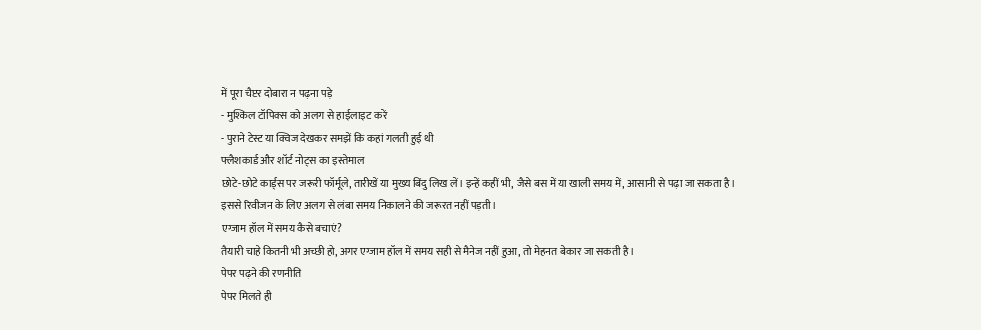में पूरा चैप्टर दोबारा न पढ़ना पड़े
- मुश्किल टॉपिक्स को अलग से हाईलाइट करें
- पुराने टेस्ट या क्विज देखकर समझें कि कहां गलती हुई थी
फ्लैशकार्ड और शॉर्ट नोट्स का इस्तेमाल
छोटे-छोटे कार्ड्स पर जरूरी फॉर्मूले, तारीखें या मुख्य बिंदु लिख लें। इन्हें कहीं भी, जैसे बस में या खाली समय में, आसानी से पढ़ा जा सकता है। इससे रिवीजन के लिए अलग से लंबा समय निकालने की जरूरत नहीं पड़ती।
एग्जाम हॉल में समय कैसे बचाएं?
तैयारी चाहे कितनी भी अच्छी हो, अगर एग्जाम हॉल में समय सही से मैनेज नहीं हुआ, तो मेहनत बेकार जा सकती है।
पेपर पढ़ने की रणनीति
पेपर मिलते ही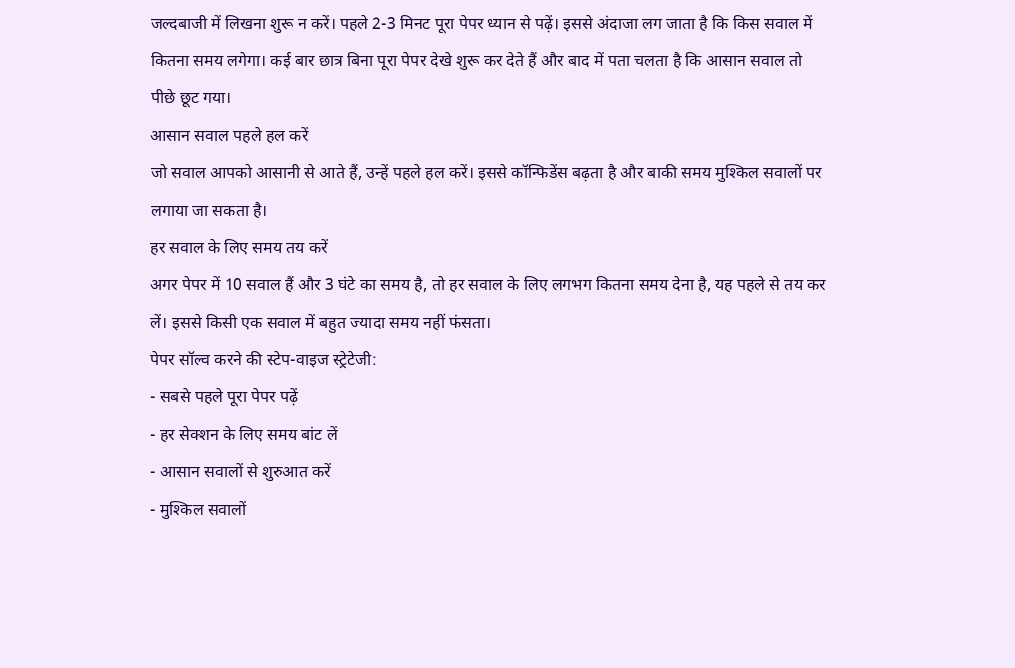जल्दबाजी में लिखना शुरू न करें। पहले 2-3 मिनट पूरा पेपर ध्यान से पढ़ें। इससे अंदाजा लग जाता है कि किस सवाल में कितना समय लगेगा। कई बार छात्र बिना पूरा पेपर देखे शुरू कर देते हैं और बाद में पता चलता है कि आसान सवाल तो पीछे छूट गया।
आसान सवाल पहले हल करें
जो सवाल आपको आसानी से आते हैं, उन्हें पहले हल करें। इससे कॉन्फिडेंस बढ़ता है और बाकी समय मुश्किल सवालों पर लगाया जा सकता है।
हर सवाल के लिए समय तय करें
अगर पेपर में 10 सवाल हैं और 3 घंटे का समय है, तो हर सवाल के लिए लगभग कितना समय देना है, यह पहले से तय कर लें। इससे किसी एक सवाल में बहुत ज्यादा समय नहीं फंसता।
पेपर सॉल्व करने की स्टेप-वाइज स्ट्रेटेजी:
- सबसे पहले पूरा पेपर पढ़ें
- हर सेक्शन के लिए समय बांट लें
- आसान सवालों से शुरुआत करें
- मुश्किल सवालों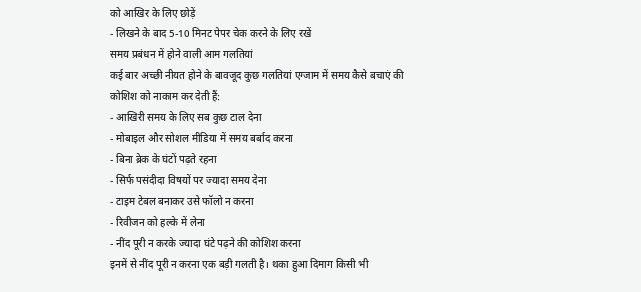को आखिर के लिए छोड़ें
- लिखने के बाद 5-10 मिनट पेपर चेक करने के लिए रखें
समय प्रबंधन में होने वाली आम गलतियां
कई बार अच्छी नीयत होने के बावजूद कुछ गलतियां एग्जाम में समय कैसे बचाएं की कोशिश को नाकाम कर देती हैं:
- आखिरी समय के लिए सब कुछ टाल देना
- मोबाइल और सोशल मीडिया में समय बर्बाद करना
- बिना ब्रेक के घंटों पढ़ते रहना
- सिर्फ पसंदीदा विषयों पर ज्यादा समय देना
- टाइम टेबल बनाकर उसे फॉलो न करना
- रिवीजन को हल्के में लेना
- नींद पूरी न करके ज्यादा घंटे पढ़ने की कोशिश करना
इनमें से नींद पूरी न करना एक बड़ी गलती है। थका हुआ दिमाग किसी भी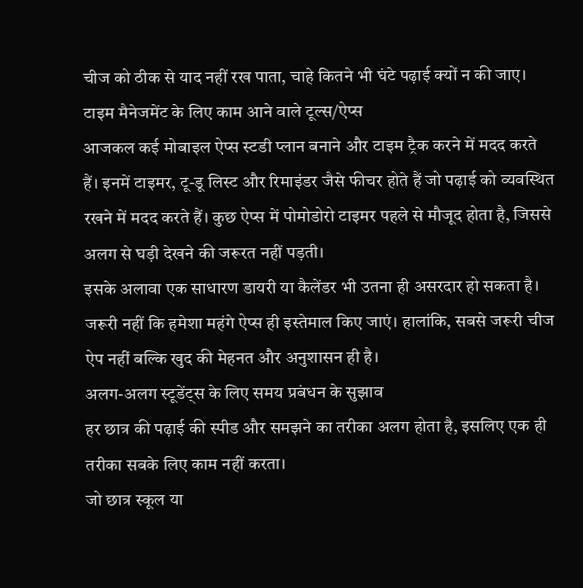चीज को ठीक से याद नहीं रख पाता, चाहे कितने भी घंटे पढ़ाई क्यों न की जाए।
टाइम मैनेजमेंट के लिए काम आने वाले टूल्स/ऐप्स
आजकल कई मोबाइल ऐप्स स्टडी प्लान बनाने और टाइम ट्रैक करने में मदद करते हैं। इनमें टाइमर, टू-डू लिस्ट और रिमाइंडर जैसे फीचर होते हैं जो पढ़ाई को व्यवस्थित रखने में मदद करते हैं। कुछ ऐप्स में पोमोडोरो टाइमर पहले से मौजूद होता है, जिससे अलग से घड़ी देखने की जरूरत नहीं पड़ती।
इसके अलावा एक साधारण डायरी या कैलेंडर भी उतना ही असरदार हो सकता है। जरूरी नहीं कि हमेशा महंगे ऐप्स ही इस्तेमाल किए जाएं। हालांकि, सबसे जरूरी चीज ऐप नहीं बल्कि खुद की मेहनत और अनुशासन ही है।
अलग-अलग स्टूडेंट्स के लिए समय प्रबंधन के सुझाव
हर छात्र की पढ़ाई की स्पीड और समझने का तरीका अलग होता है, इसलिए एक ही तरीका सबके लिए काम नहीं करता।
जो छात्र स्कूल या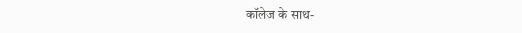कॉलेज के साथ-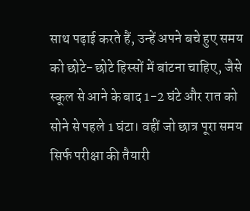साथ पढ़ाई करते हैं, उन्हें अपने बचे हुए समय को छोटे-छोटे हिस्सों में बांटना चाहिए, जैसे स्कूल से आने के बाद 1-2 घंटे और रात को सोने से पहले 1 घंटा। वहीं जो छात्र पूरा समय सिर्फ परीक्षा की तैयारी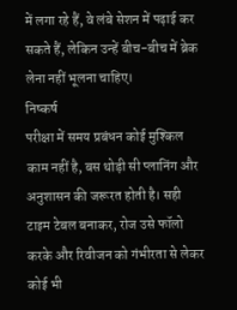में लगा रहे हैं, वे लंबे सेशन में पढ़ाई कर सकते हैं, लेकिन उन्हें बीच-बीच में ब्रेक लेना नहीं भूलना चाहिए।
निष्कर्ष
परीक्षा में समय प्रबंधन कोई मुश्किल काम नहीं है, बस थोड़ी सी प्लानिंग और अनुशासन की जरूरत होती है। सही टाइम टेबल बनाकर, रोज उसे फॉलो करके और रिवीजन को गंभीरता से लेकर कोई भी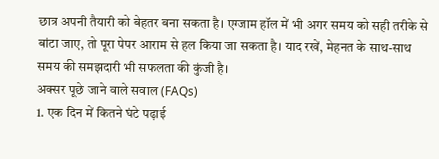छात्र अपनी तैयारी को बेहतर बना सकता है। एग्जाम हॉल में भी अगर समय को सही तरीके से बांटा जाए, तो पूरा पेपर आराम से हल किया जा सकता है। याद रखें, मेहनत के साथ-साथ समय की समझदारी भी सफलता की कुंजी है।
अक्सर पूछे जाने वाले सवाल (FAQs)
1. एक दिन में कितने घंटे पढ़ाई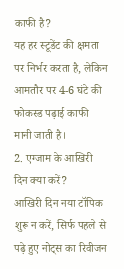काफी है?
यह हर स्टूडेंट की क्षमता पर निर्भर करता है, लेकिन आमतौर पर 4-6 घंटे की फोकस्ड पढ़ाई काफी मानी जाती है।
2. एग्जाम के आखिरी दिन क्या करें?
आखिरी दिन नया टॉपिक शुरू न करें, सिर्फ पहले से पढ़े हुए नोट्स का रिवीजन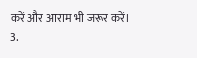करें और आराम भी जरूर करें।
3.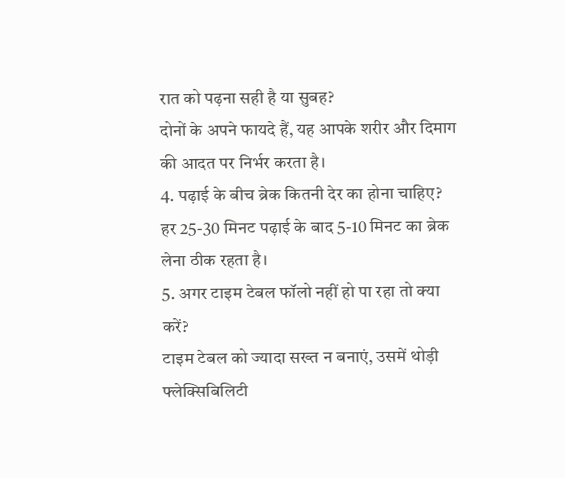रात को पढ़ना सही है या सुबह?
दोनों के अपने फायदे हैं, यह आपके शरीर और दिमाग की आदत पर निर्भर करता है।
4. पढ़ाई के बीच ब्रेक कितनी देर का होना चाहिए?
हर 25-30 मिनट पढ़ाई के बाद 5-10 मिनट का ब्रेक लेना ठीक रहता है।
5. अगर टाइम टेबल फॉलो नहीं हो पा रहा तो क्या करें?
टाइम टेबल को ज्यादा सख्त न बनाएं, उसमें थोड़ी फ्लेक्सिबिलिटी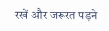रखें और जरूरत पड़ने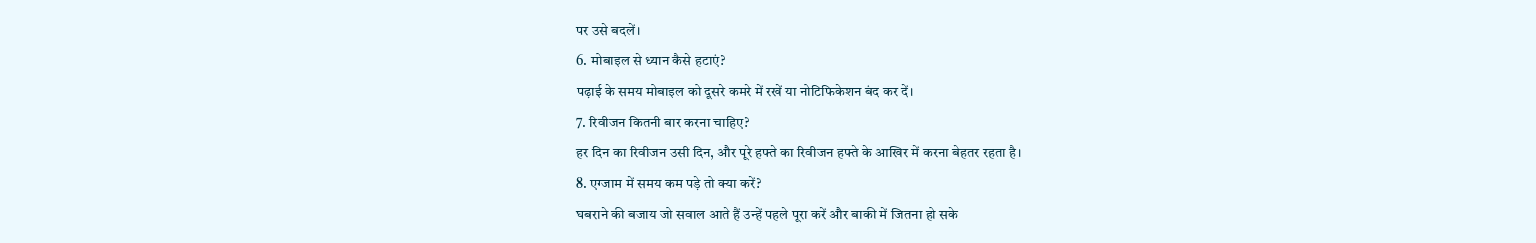पर उसे बदलें।
6. मोबाइल से ध्यान कैसे हटाएं?
पढ़ाई के समय मोबाइल को दूसरे कमरे में रखें या नोटिफिकेशन बंद कर दें।
7. रिवीजन कितनी बार करना चाहिए?
हर दिन का रिवीजन उसी दिन, और पूरे हफ्ते का रिवीजन हफ्ते के आखिर में करना बेहतर रहता है।
8. एग्जाम में समय कम पड़े तो क्या करें?
घबराने की बजाय जो सवाल आते हैं उन्हें पहले पूरा करें और बाकी में जितना हो सके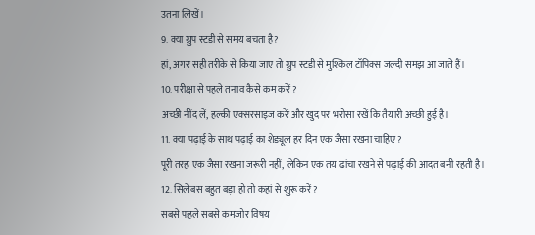उतना लिखें।
9. क्या ग्रुप स्टडी से समय बचता है?
हां, अगर सही तरीके से किया जाए तो ग्रुप स्टडी से मुश्किल टॉपिक्स जल्दी समझ आ जाते हैं।
10. परीक्षा से पहले तनाव कैसे कम करें?
अच्छी नींद लें, हल्की एक्सरसाइज करें और खुद पर भरोसा रखें कि तैयारी अच्छी हुई है।
11. क्या पढ़ाई के साथ पढ़ाई का शेड्यूल हर दिन एक जैसा रखना चाहिए?
पूरी तरह एक जैसा रखना जरूरी नहीं, लेकिन एक तय ढांचा रखने से पढ़ाई की आदत बनी रहती है।
12. सिलेबस बहुत बड़ा हो तो कहां से शुरू करें?
सबसे पहले सबसे कमजोर विषय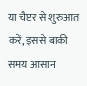या चैप्टर से शुरुआत करें, इससे बाकी समय आसान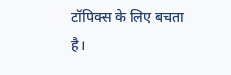टॉपिक्स के लिए बचता है।